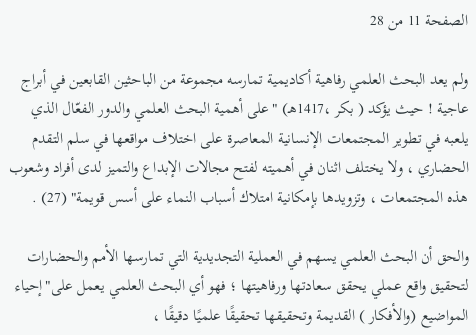الصفحة 11 من 28

ولم يعد البحث العلمي رفاهية أكاديمية تمارسه مجموعة من الباحثين القابعين في أبراج عاجية ! حيث يؤكد ( بكر ،1417هـ) "على أهمية البحث العلمي والدور الفعّال الذي يلعبه في تطوير المجتمعات الإنسانية المعاصرة على اختلاف مواقعها في سلم التقدم الحضاري ، ولا يختلف اثنان في أهميته لفتح مجالات الإبداع والتميز لدى أفراد وشعوب هذه المجتمعات ، وتزويدها بإمكانية امتلاك أسباب النماء على أسس قويمة" (27) .

والحق أن البحث العلمي يسهم في العملية التجديدية التي تمارسها الأمم والحضارات لتحقيق واقع عملي يحقق سعادتها ورفاهيتها ؛ فهو أي البحث العلمي يعمل على"إحياء المواضيع (والأفكار ) القديمة وتحقيقها تحقيقًا علميًا دقيقًا ،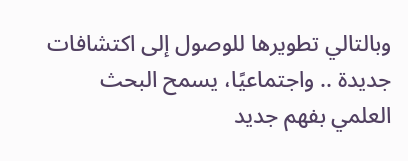وبالتالي تطويرها للوصول إلى اكتشافات جديدة .. واجتماعيًا، يسمح البحث العلمي بفهم جديد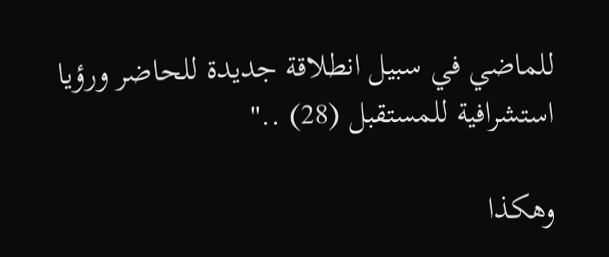للماضي في سبيل انطلاقة جديدة للحاضر ورؤيا استشرافية للمستقبل (28) .."

وهكذا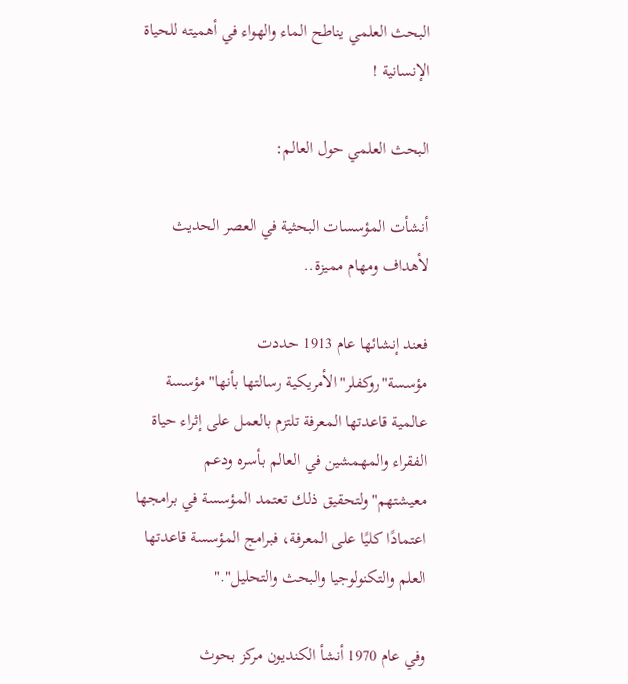البحث العلمي يناطح الماء والهواء في أهميته للحياة الإنسانية !

البحث العلمي حول العالم:

أنشأت المؤسسات البحثية في العصر الحديث لأهداف ومهام مميزة..

فعند إنشائها عام 1913 حددت مؤسسة"روكفلر"الأمريكية رسالتها بأنها"مؤسسة عالمية قاعدتها المعرفة تلتزم بالعمل على إثراء حياة الفقراء والمهمشين في العالم بأسره ودعم معيشتهم"ولتحقيق ذلك تعتمد المؤسسة في برامجها اعتمادًا كليًا على المعرفة، فبرامج المؤسسة قاعدتها العلم والتكنولوجيا والبحث والتحليل"."

وفي عام 1970 أنشأ الكنديون مركز بحوث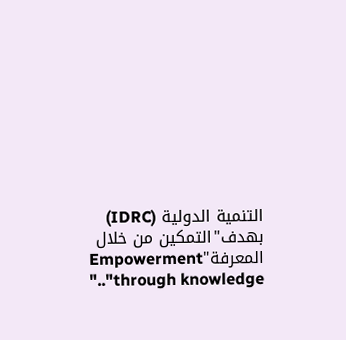التنمية الدولية (IDRC) بهدف"التمكين من خلال المعرفة"Empowerment through knowledge".."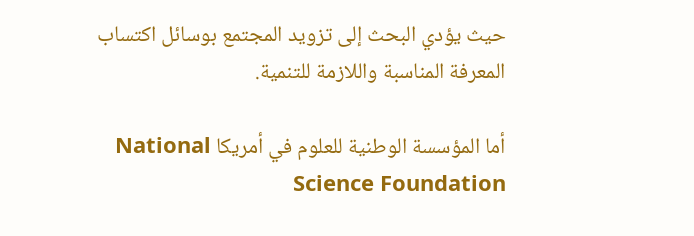حيث يؤدي البحث إلى تزويد المجتمع بوسائل اكتساب المعرفة المناسبة واللازمة للتنمية.

أما المؤسسة الوطنية للعلوم في أمريكا National Science Foundation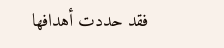فقد حددت أهدافها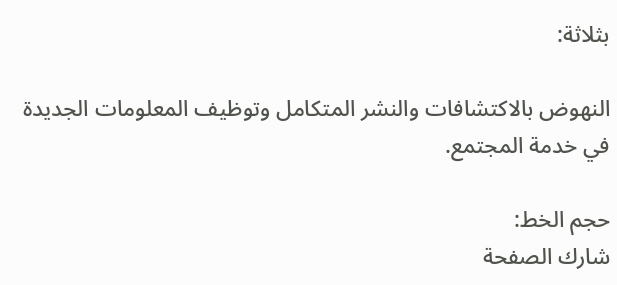بثلاثة:

النهوض بالاكتشافات والنشر المتكامل وتوظيف المعلومات الجديدة في خدمة المجتمع.

حجم الخط:
شارك الصفحة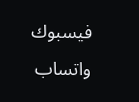فيسبوك واتساب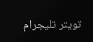تويتر تليجرام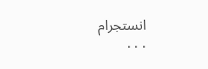انستجرام
. . .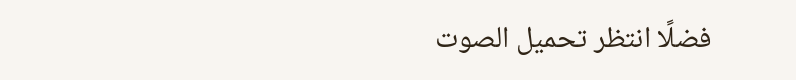فضلًا انتظر تحميل الصوت